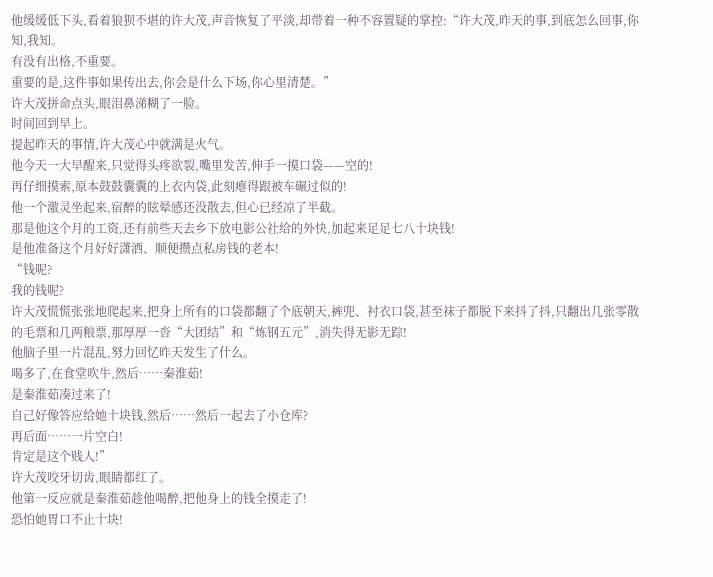他缓缓低下头,看着狼狈不堪的许大茂,声音恢复了平淡,却带着一种不容置疑的掌控:“许大茂,昨天的事,到底怎么回事,你知,我知。
有没有出格,不重要。
重要的是,这件事如果传出去,你会是什么下场,你心里清楚。”
许大茂拼命点头,眼泪鼻涕糊了一脸。
时间回到早上。
提起昨天的事情,许大茂心中就满是火气。
他今天一大早醒来,只觉得头疼欲裂,嘴里发苦,伸手一摸口袋——空的!
再仔细摸索,原本鼓鼓囊囊的上衣内袋,此刻瘪得跟被车碾过似的!
他一个激灵坐起来,宿醉的眩晕感还没散去,但心已经凉了半截。
那是他这个月的工资,还有前些天去乡下放电影公社给的外快,加起来足足七八十块钱!
是他准备这个月好好潇洒、顺便攒点私房钱的老本!
“钱呢?
我的钱呢?
许大茂慌慌张张地爬起来,把身上所有的口袋都翻了个底朝天,裤兜、衬衣口袋,甚至袜子都脱下来抖了抖,只翻出几张零散的毛票和几两粮票,那厚厚一沓“大团结”和“炼钢五元”,消失得无影无踪!
他脑子里一片混乱,努力回忆昨天发生了什么。
喝多了,在食堂吹牛,然后……秦淮茹!
是秦淮茹凑过来了!
自己好像答应给她十块钱,然后……然后一起去了小仓库?
再后面……一片空白!
肯定是这个贱人!”
许大茂咬牙切齿,眼睛都红了。
他第一反应就是秦淮茹趁他喝醉,把他身上的钱全摸走了!
恐怕她胃口不止十块!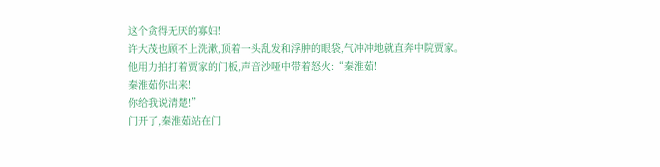这个贪得无厌的寡妇!
许大茂也顾不上洗漱,顶着一头乱发和浮肿的眼袋,气冲冲地就直奔中院贾家。
他用力拍打着贾家的门板,声音沙哑中带着怒火:“秦淮茹!
秦淮茹你出来!
你给我说清楚!”
门开了,秦淮茹站在门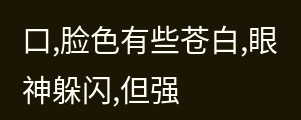口,脸色有些苍白,眼神躲闪,但强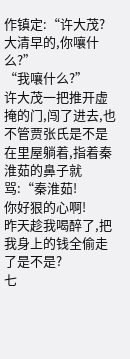作镇定:“许大茂?
大清早的,你嚷什么?”
“我嚷什么?”
许大茂一把推开虚掩的门,闯了进去,也不管贾张氏是不是在里屋躺着,指着秦淮茹的鼻子就骂:“秦淮茹!
你好狠的心啊!
昨天趁我喝醉了,把我身上的钱全偷走了是不是?
七